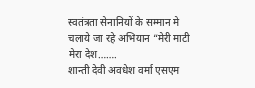स्वतंत्रता सेनानियों के सम्मान मे चलाये जा रहे अभियान “मेरी माटी मेरा देश…….
शान्ती देवी अवधेश वर्मा एसएम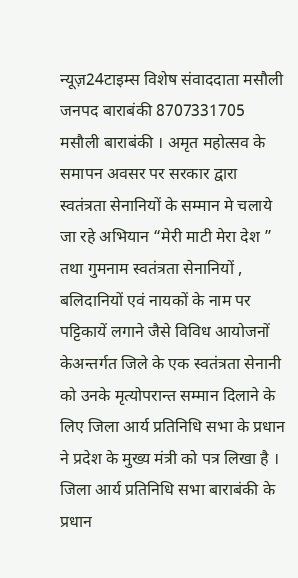न्यूज़24टाइम्स विशेष संवाददाता मसौली जनपद बाराबंकी 8707331705
मसौली बाराबंकी । अमृत महोत्सव के समापन अवसर पर सरकार द्वारा स्वतंत्रता सेनानियों के सम्मान मे चलाये जा रहे अभियान “मेरी माटी मेरा देश ” तथा गुमनाम स्वतंत्रता सेनानियों , बलिदानियों एवं नायकों के नाम पर पट्टिकायें लगाने जैसे विविध आयोजनों केअन्तर्गत जिले के एक स्वतंत्रता सेनानी को उनके मृत्योपरान्त सम्मान दिलाने के लिए जिला आर्य प्रतिनिधि सभा के प्रधान ने प्रदेश के मुख्य मंत्री को पत्र लिखा है ।
जिला आर्य प्रतिनिधि सभा बाराबंकी के प्रधान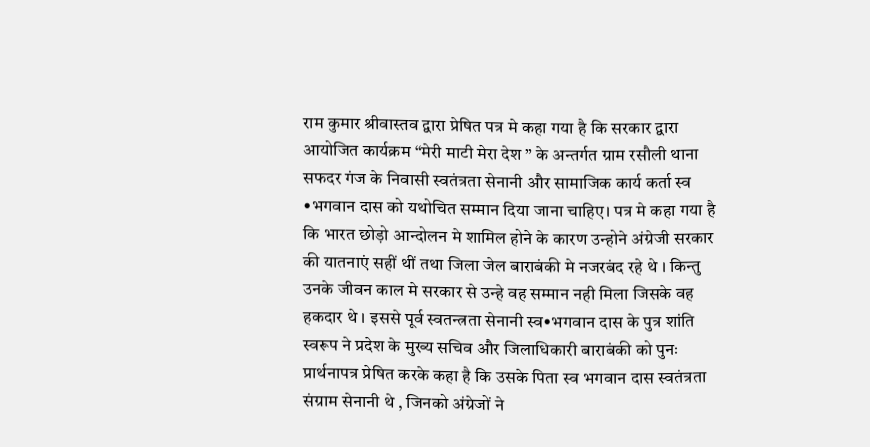राम कुमार श्रीवास्तव द्वारा प्रेषित पत्र मे कहा गया है कि सरकार द्वारा आयोजित कार्यक्रम “मेरी माटी मेरा देश ” के अन्तर्गत ग्राम रसौली थाना सफदर गंज के निवासी स्वतंत्रता सेनानी और सामाजिक कार्य कर्ता स्व •भगवान दास को यथोचित सम्मान दिया जाना चाहिए। पत्र मे कहा गया है कि भारत छोड़ो आन्दोलन मे शामिल होने के कारण उन्होने अंग्रेजी सरकार की यातनाएं सहीं थीं तथा जिला जेल बाराबंकी मे नजरबंद रहे थे । किन्तु उनके जीवन काल मे सरकार से उन्हे वह सम्मान नही मिला जिसके वह हकदार थे । इससे पूर्व स्वतन्त्रता सेनानी स्व•भगवान दास के पुत्र शांति स्वरूप ने प्रदेश के मुख्य सचिव और जिलाधिकारी बाराबंकी को पुनः प्रार्थनापत्र प्रेषित करके कहा है कि उसके पिता स्व भगवान दास स्वतंत्रता संग्राम सेनानी थे , जिनको अंग्रेजों ने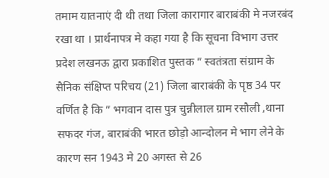तमाम यातनाएं दी थी तथा जिला कारागार बाराबंकी मे नजरबंद रखा था । प्रार्थनापत्र मे कहा गया है कि सूचना विभाग उत्तर प्रदेश लखनऊ द्वारा प्रकाशित पुस्तक ” स्वतंत्रता संग्राम के सैनिक संक्षिप्त परिचय (21) जिला बाराबंकी के पृष्ठ 34 पर वर्णित है कि ” भगवान दास पुत्र चुन्नीलाल ग्राम रसौली ,थाना सफदर गंज, बाराबंकी भारत छोड़ो आन्दोलन मे भाग लेने के कारण सन 1943 मे 20 अगस्त से 26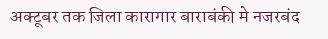अक्टूबर तक जिला कारागार बाराबंकी मे नजरबंद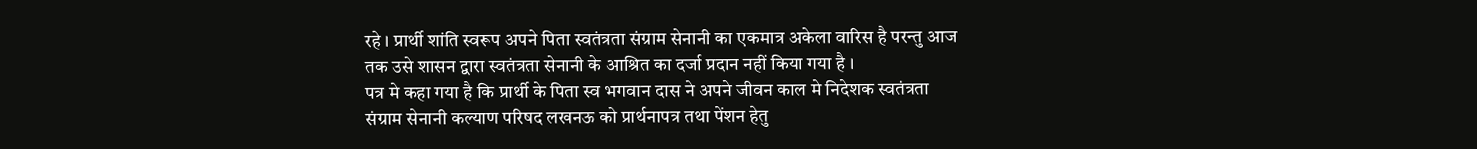रहे । प्रार्थी शांति स्वरूप अपने पिता स्वतंत्रता संग्राम सेनानी का एकमात्र अकेला वारिस है परन्तु आज तक उसे शासन द्वारा स्वतंत्रता सेनानी के आश्रित का दर्जा प्रदान नहीं किया गया है ।
पत्र मे कहा गया है कि प्रार्थी के पिता स्व भगवान दास ने अपने जीवन काल मे निदेशक स्वतंत्रता संग्राम सेनानी कल्याण परिषद लखनऊ को प्रार्थनापत्र तथा पेंशन हेतु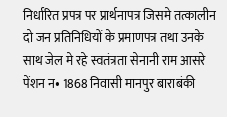निर्धारित प्रपत्र पर प्रार्थनापत्र जिसमे तत्कालीन दो जन प्रतिनिधियों के प्रमाणपत्र तथा उनके साथ जेल मे रहे स्वतंत्रता सेनानी राम आसरे पेंशन न• 1868 निवासी मानपुर बाराबंकी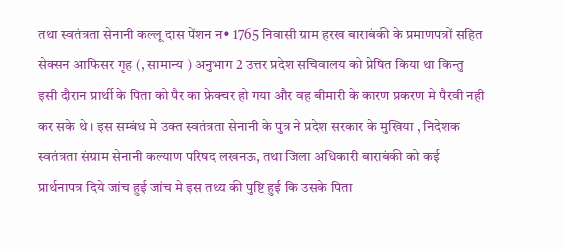तथा स्वतंत्रता सेनानी कल्लू दास पेंशन न• 1765 निवासी ग्राम हरख बाराबंकी के प्रमाणपत्रों सहित सेक्सन आफिसर गृह (, सामान्य ) अनुभाग 2 उत्तर प्रदेश सचिवालय को प्रेषित किया था किन्तु इसी दौरान प्रार्थी के पिता को पैर का फ्रेक्चर हो गया और वह बीमारी के कारण प्रकरण मे पैरवी नही कर सके थे । इस सम्बंध मे उक्त स्वतंत्रता सेनानी के पुत्र ने प्रदेश सरकार के मुखिया , निदेशक स्वतंत्रता संग्राम सेनानी कल्याण परिषद लखनऊ, तथा जिला अधिकारी बाराबंकी को कई प्रार्थनापत्र दिये जांच हुई जांच मे इस तथ्य की पुष्टि हुई कि उसके पिता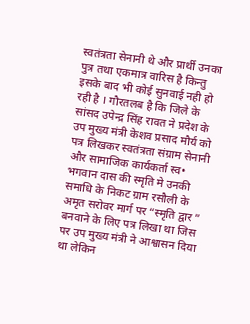स्वतंत्रता सेनानी थे और प्रार्थी उनका पुत्र तथा एकमात्र वारिस है किन्तु इसके बाद भी कोई सुनवाई नही हो रही है । गौरतलब है कि जिले के सांसद उपेन्द्र सिंह रावत ने प्रदेश के उप मुख्य मंत्री केशव प्रसाद मौर्य को पत्र लिखकर स्वतंत्रता संग्राम सेनानी और सामाजिक कार्यकर्ता स्व• भगवान दास की स्मृति मे उनकी समाधि के निकट ग्राम रसौली के अमृत सरोवर मार्ग पर “स्मृति द्वार ” बनवाने के लिए पत्र लिखा था जिस पर उप मुख्य मंत्री ने आश्वासन दिया था लेकिन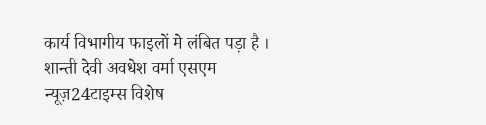कार्य विभागीय फाइलों मे लंबित पड़ा है ।
शान्ती देवी अवधेश वर्मा एसएम न्यूज़24टाइम्स विशेष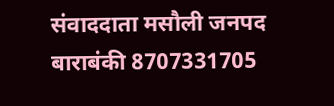संवाददाता मसौली जनपद बाराबंकी 8707331705